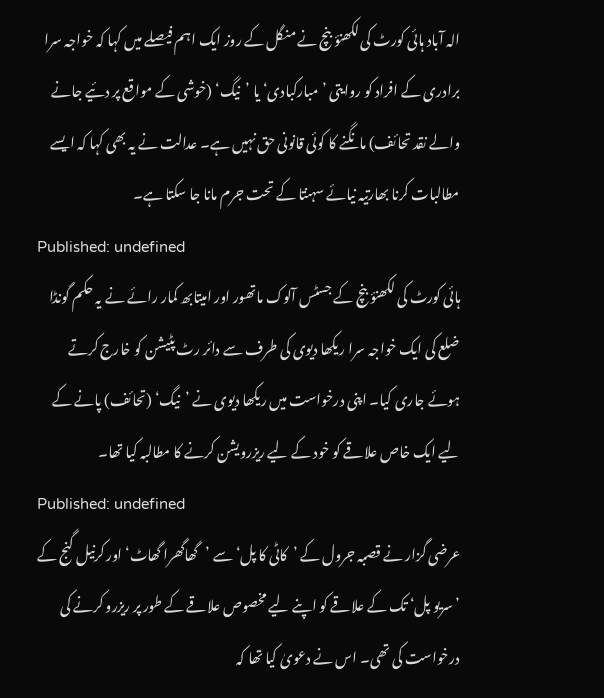الہ آباد ہائی کورٹ کی لکھنؤ بنچ نے منگل کے روز ایک اہم فیصلے میں کہا کہ خواجہ سرا برادری کے افراد کو روایتی ’مبارکبادی‘ یا ’نیگ‘ (خوشی کے مواقع پر دئیے جانے والے نقد تحائف) مانگنے کا کوئی قانونی حق نہیں ہے۔ عدالت نے یہ بھی کہا کہ ایسے مطالبات کرنا بھارتیہ نیائے سہنتا کے تحت جرم مانا جا سکتا ہے۔
Published: undefined
ہائی کورٹ کی لکھنؤ بنچ کے جسٹس آلوک ماتھور اور امیتابھ کمار رائے نے یہ حکم گونڈا ضلع کی ایک خواجہ سرا ریکھا دیوی کی طرف سے دائر رٹ پٹیشن کو خارج کرتے ہوئے جاری کیا۔ اپنی درخواست میں ریکھا دیوی نے ’نیگ‘ (تحائف) پانے کے لیے ایک خاص علاقے کو خود کے لیے ریزرویشن کرنے کا مطالبہ کیا تھا۔
Published: undefined
عرضی گزار نے قصبہ جرول کے ’کاٹی کا پل‘ سے ’گھاگھرا گھاٹ‘ اور کرنیل گنج کے ’سریو پل‘ تک کے علاقے کو اپنے لیے مخصوص علاقے کے طور پر ریزرو کرنے کی درخواست کی تھی۔ اس نے دعویٰ کیا تھا کہ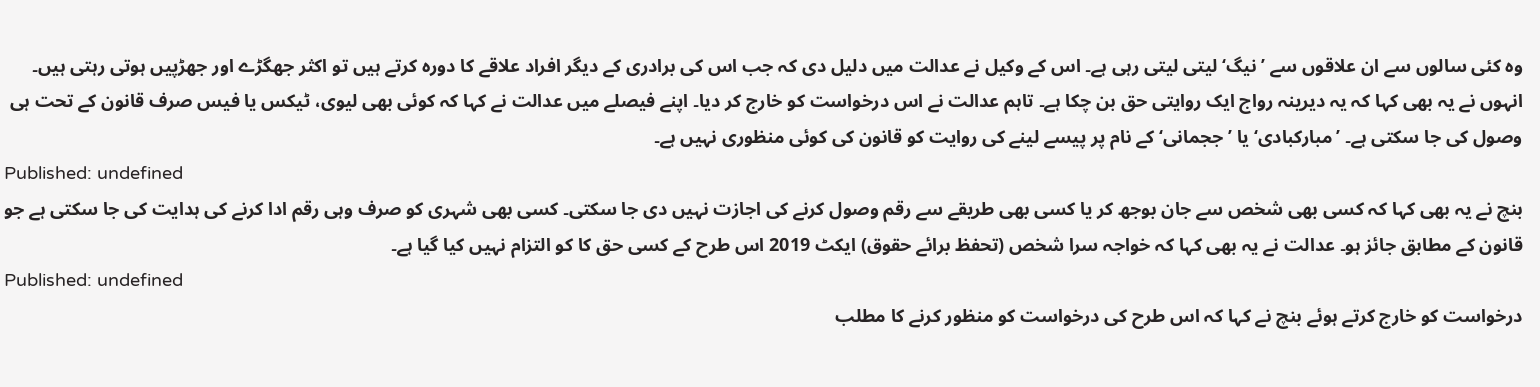وہ کئی سالوں سے ان علاقوں سے ’نیگ‘ لیتی لیتی رہی ہے۔ اس کے وکیل نے عدالت میں دلیل دی کہ جب اس کی برادری کے دیگر افراد علاقے کا دورہ کرتے ہیں تو اکثر جھگڑے اور جھڑپیں ہوتی رہتی ہیں۔ انہوں نے یہ بھی کہا کہ یہ دیرینہ رواج ایک روایتی حق بن چکا ہے۔ تاہم عدالت نے اس درخواست کو خارج کر دیا۔ اپنے فیصلے میں عدالت نے کہا کہ کوئی بھی لیوی، ٹیکس یا فیس صرف قانون کے تحت ہی وصول کی جا سکتی ہے۔ ’مبارکبادی‘ یا ’ججمانی‘ کے نام پر پیسے لینے کی روایت کو قانون کی کوئی منظوری نہیں ہے۔
Published: undefined
بنچ نے یہ بھی کہا کہ کسی بھی شخص سے جان بوجھ کر یا کسی بھی طریقے سے رقم وصول کرنے کی اجازت نہیں دی جا سکتی۔ کسی بھی شہری کو صرف وہی رقم ادا کرنے کی ہدایت کی جا سکتی ہے جو قانون کے مطابق جائز ہو۔ عدالت نے یہ بھی کہا کہ خواجہ سرا شخص (تحفظ برائے حقوق) ایکٹ 2019 اس طرح کے کسی حق کا کو التزام نہیں کیا گیا ہے۔
Published: undefined
درخواست کو خارج کرتے ہوئے بنچ نے کہا کہ اس طرح کی درخواست کو منظور کرنے کا مطلب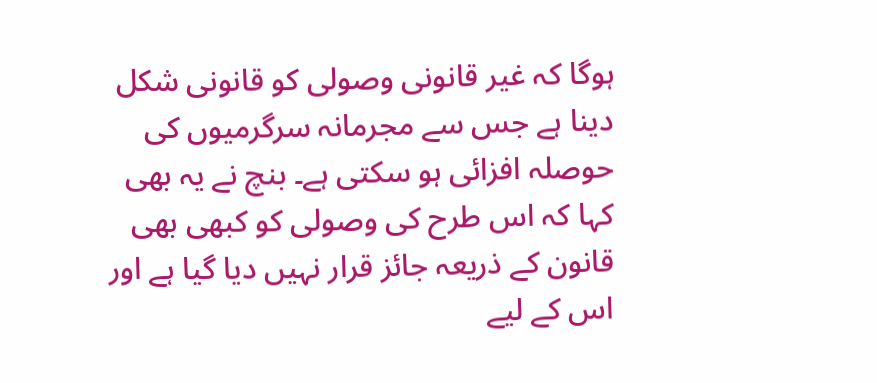ہوگا کہ غیر قانونی وصولی کو قانونی شکل دینا ہے جس سے مجرمانہ سرگرمیوں کی حوصلہ افزائی ہو سکتی ہے۔ بنچ نے یہ بھی کہا کہ اس طرح کی وصولی کو کبھی بھی قانون کے ذریعہ جائز قرار نہیں دیا گیا ہے اور اس کے لیے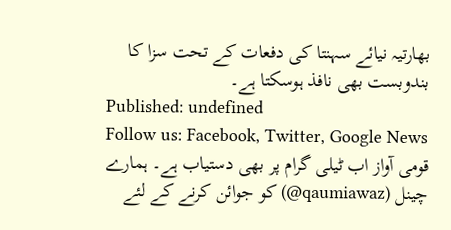بھارتیہ نیائے سہنتا کی دفعات کے تحت سزا کا بندوبست بھی نافذ ہوسکتا ہے۔
Published: undefined
Follow us: Facebook, Twitter, Google News
قومی آواز اب ٹیلی گرام پر بھی دستیاب ہے۔ ہمارے چینل (qaumiawaz@) کو جوائن کرنے کے لئے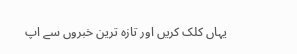یہاں کلک کریں اور تازہ ترین خبروں سے اپ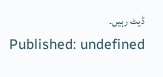ڈیٹ رہیں۔
Published: undefined